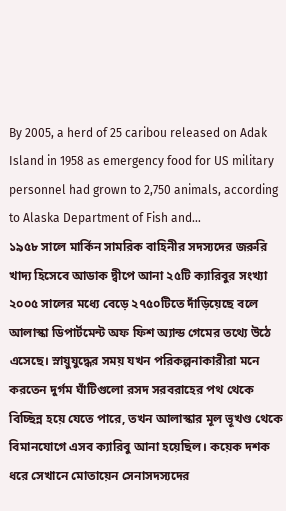By 2005, a herd of 25 caribou released on Adak Island in 1958 as emergency food for US military personnel had grown to 2,750 animals, according to Alaska Department of Fish and…
১৯৫৮ সালে মার্কিন সামরিক বাহিনীর সদস্যদের জরুরি খাদ্য হিসেবে আডাক দ্বীপে আনা ২৫টি ক্যারিবুর সংখ্যা ২০০৫ সালের মধ্যে বেড়ে ২৭৫০টিতে দাঁড়িয়েছে বলে আলাস্কা ডিপার্টমেন্ট অফ ফিশ অ্যান্ড গেমের তথ্যে উঠে এসেছে। স্নায়ুযুদ্ধের সময় যখন পরিকল্পনাকারীরা মনে করতেন দুর্গম ঘাঁটিগুলো রসদ সরবরাহের পথ থেকে বিচ্ছিন্ন হয়ে যেতে পারে, তখন আলাস্কার মূল ভূখণ্ড থেকে বিমানযোগে এসব ক্যারিবু আনা হয়েছিল। কয়েক দশক ধরে সেখানে মোতায়েন সেনাসদস্যদের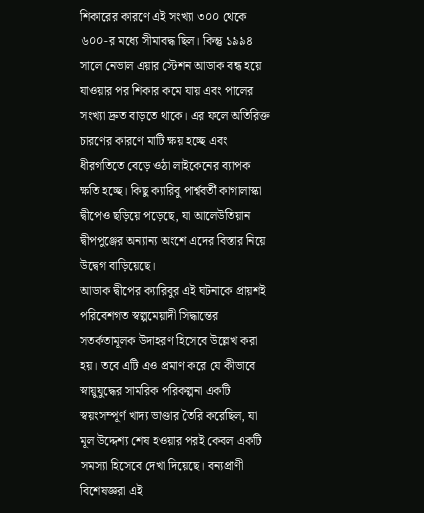শিকারের কারণে এই সংখ্যা ৩০০ থেকে ৬০০-র মধ্যে সীমাবদ্ধ ছিল। কিন্তু ১৯৯৪ সালে নেভাল এয়ার স্টেশন আডাক বন্ধ হয়ে যাওয়ার পর শিকার কমে যায় এবং পালের সংখ্যা দ্রুত বাড়তে থাকে। এর ফলে অতিরিক্ত চারণের কারণে মাটি ক্ষয় হচ্ছে এবং ধীরগতিতে বেড়ে ওঠা লাইকেনের ব্যাপক ক্ষতি হচ্ছে। কিছু ক্যারিবু পার্শ্ববর্তী কাগালাস্কা দ্বীপেও ছড়িয়ে পড়েছে, যা আলেউতিয়ান দ্বীপপুঞ্জের অন্যান্য অংশে এদের বিস্তার নিয়ে উদ্বেগ বাড়িয়েছে।
আডাক দ্বীপের ক্যারিবুর এই ঘটনাকে প্রায়শই পরিবেশগত স্বল্পমেয়াদী সিদ্ধান্তের সতর্কতামূলক উদাহরণ হিসেবে উল্লেখ করা হয়। তবে এটি এও প্রমাণ করে যে কীভাবে স্নায়ুযুদ্ধের সামরিক পরিকল্পনা একটি স্বয়ংসম্পূর্ণ খাদ্য ভাণ্ডার তৈরি করেছিল, যা মূল উদ্দেশ্য শেষ হওয়ার পরই কেবল একটি সমস্যা হিসেবে দেখা দিয়েছে। বন্যপ্রাণী বিশেষজ্ঞরা এই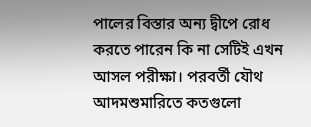পালের বিস্তার অন্য দ্বীপে রোধ করতে পারেন কি না সেটিই এখন আসল পরীক্ষা। পরবর্তী যৌথ আদমশুমারিতে কতগুলো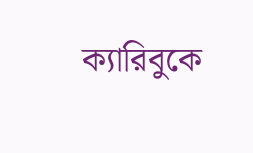ক্যারিবুকে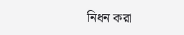নিধন করা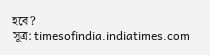হবে?
সূত্র: timesofindia.indiatimes.com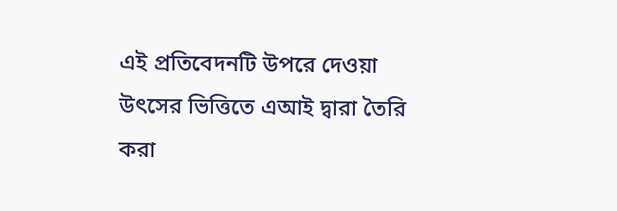এই প্রতিবেদনটি উপরে দেওয়া উৎসের ভিত্তিতে এআই দ্বারা তৈরি করা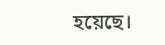হয়েছে।